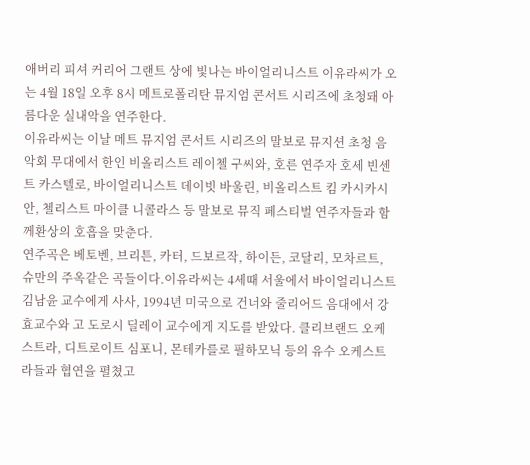애버리 피셔 커리어 그랜트 상에 빛나는 바이얼리니스트 이유라씨가 오는 4월 18일 오후 8시 메트로폴리탄 뮤지엄 콘서트 시리즈에 초청돼 아름다운 실내악을 연주한다.
이유라씨는 이날 메트 뮤지엄 콘서트 시리즈의 말보로 뮤지션 초청 음악회 무대에서 한인 비올리스트 레이첼 구씨와, 호른 연주자 호세 빈센트 카스텔로, 바이얼리니스트 데이빗 바울린, 비올리스트 킴 카시카시안, 첼리스트 마이클 니콜라스 등 말보로 뮤직 페스티벌 연주자들과 함께환상의 호흡을 맞춘다.
연주곡은 베토벤, 브리튼, 카터, 드보르작, 하이든, 코달리, 모차르트, 슈만의 주옥같은 곡들이다.이유라씨는 4세때 서울에서 바이얼리니스트 김남윤 교수에게 사사, 1994년 미국으로 건너와 줄리어드 음대에서 강효교수와 고 도로시 딜레이 교수에게 지도를 받았다. 클리브랜드 오케스트라, 디트로이트 심포니, 몬테카를로 필하모닉 등의 유수 오케스트라들과 협연을 펼쳤고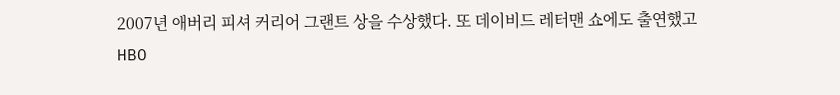2007년 애버리 피셔 커리어 그랜트 상을 수상했다. 또 데이비드 레터맨 쇼에도 출연했고 HBO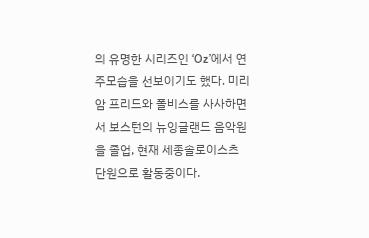의 유명한 시리즈인 ‘Oz’에서 연주모습을 선보이기도 했다. 미리암 프리드와 폴비스를 사사하면서 보스턴의 뉴잉글랜드 음악원을 졸업, 현재 세종솔로이스츠 단원으로 활동중이다.